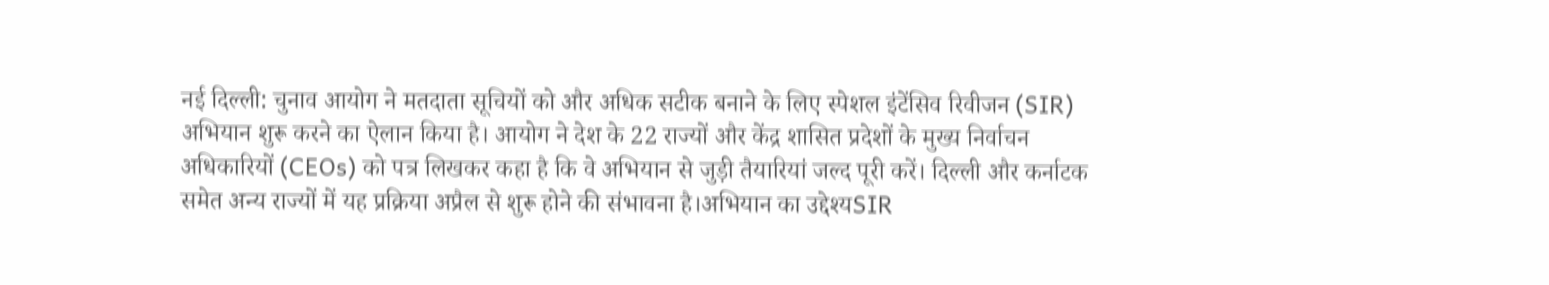नई दिल्ली: चुनाव आयोग ने मतदाता सूचियों को और अधिक सटीक बनाने के लिए स्पेशल इंटेंसिव रिवीजन (SIR) अभियान शुरू करने का ऐलान किया है। आयोग ने देश के 22 राज्यों और केंद्र शासित प्रदेशों के मुख्य निर्वाचन अधिकारियों (CEOs) को पत्र लिखकर कहा है कि वे अभियान से जुड़ी तैयारियां जल्द पूरी करें। दिल्ली और कर्नाटक समेत अन्य राज्यों में यह प्रक्रिया अप्रैल से शुरू होने की संभावना है।अभियान का उद्देश्यSIR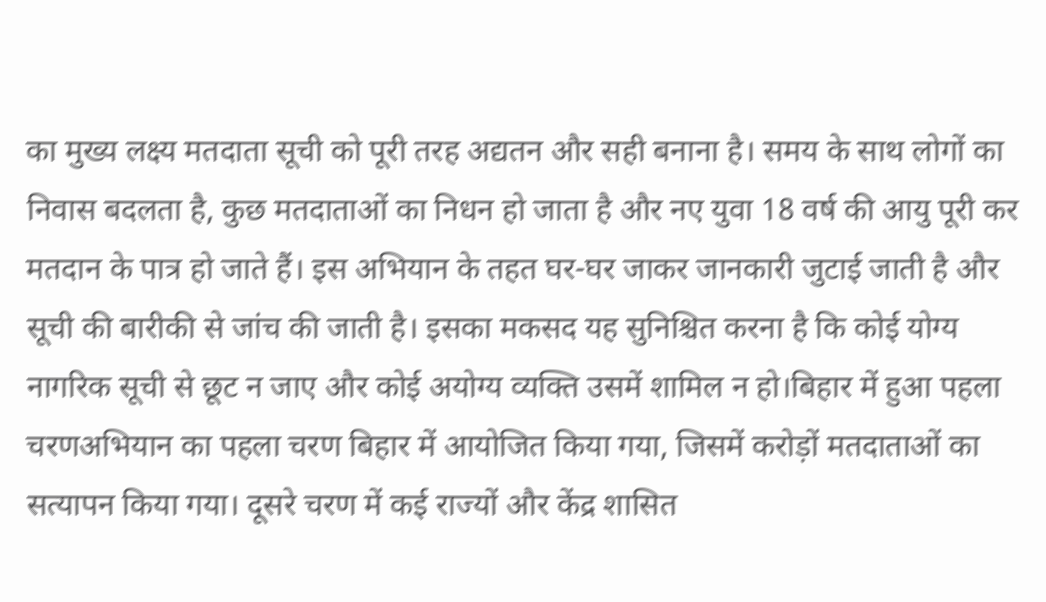का मुख्य लक्ष्य मतदाता सूची को पूरी तरह अद्यतन और सही बनाना है। समय के साथ लोगों का निवास बदलता है, कुछ मतदाताओं का निधन हो जाता है और नए युवा 18 वर्ष की आयु पूरी कर मतदान के पात्र हो जाते हैं। इस अभियान के तहत घर-घर जाकर जानकारी जुटाई जाती है और सूची की बारीकी से जांच की जाती है। इसका मकसद यह सुनिश्चित करना है कि कोई योग्य नागरिक सूची से छूट न जाए और कोई अयोग्य व्यक्ति उसमें शामिल न हो।बिहार में हुआ पहला चरणअभियान का पहला चरण बिहार में आयोजित किया गया, जिसमें करोड़ों मतदाताओं का सत्यापन किया गया। दूसरे चरण में कई राज्यों और केंद्र शासित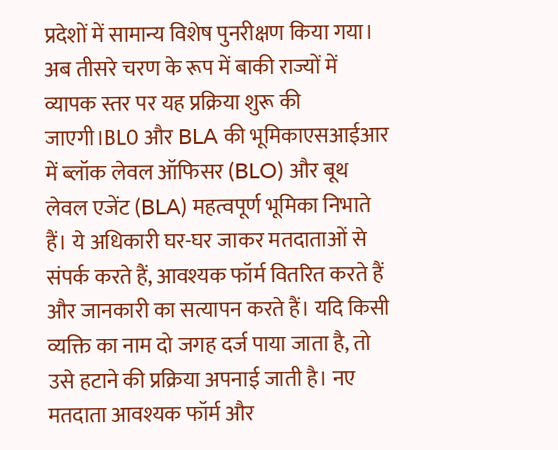प्रदेशों में सामान्य विशेष पुनरीक्षण किया गया। अब तीसरे चरण के रूप में बाकी राज्यों में व्यापक स्तर पर यह प्रक्रिया शुरू की जाएगी।BL0 और BLA की भूमिकाएसआईआर में ब्लॉक लेवल ऑफिसर (BLO) और बूथ लेवल एजेंट (BLA) महत्वपूर्ण भूमिका निभाते हैं। ये अधिकारी घर-घर जाकर मतदाताओं से संपर्क करते हैं, आवश्यक फॉर्म वितरित करते हैं और जानकारी का सत्यापन करते हैं। यदि किसी व्यक्ति का नाम दो जगह दर्ज पाया जाता है, तो उसे हटाने की प्रक्रिया अपनाई जाती है। नए मतदाता आवश्यक फॉर्म और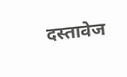दस्तावेज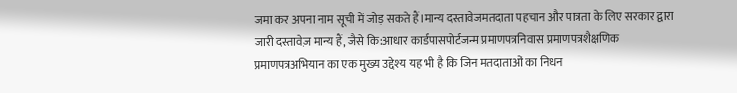जमा कर अपना नाम सूची में जोड़ सकते हैं।मान्य दस्तावेजमतदाता पहचान और पात्रता के लिए सरकार द्वारा जारी दस्तावेज़ मान्य हैं, जैसे कि:आधार कार्डपासपोर्टजन्म प्रमाणपत्रनिवास प्रमाणपत्रशैक्षणिक प्रमाणपत्रअभियान का एक मुख्य उद्देश्य यह भी है कि जिन मतदाताओं का निधन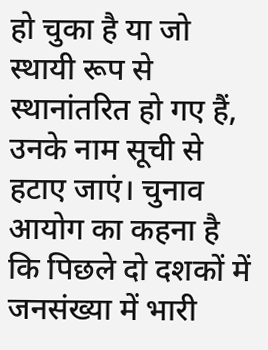हो चुका है या जो स्थायी रूप से स्थानांतरित हो गए हैं, उनके नाम सूची से हटाए जाएं। चुनाव आयोग का कहना है कि पिछले दो दशकों में जनसंख्या में भारी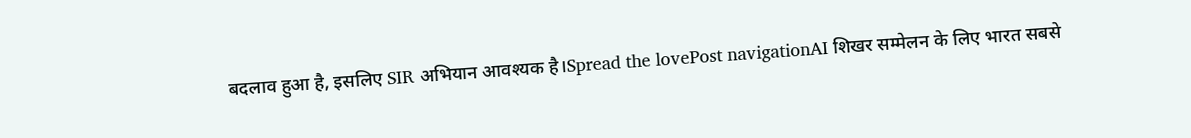बदलाव हुआ है, इसलिए SIR अभियान आवश्यक है।Spread the lovePost navigationAI शिखर सम्मेलन के लिए भारत सबसे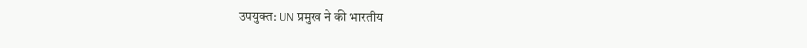उपयुक्त: UN प्रमुख ने की भारतीय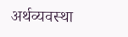अर्थव्यवस्था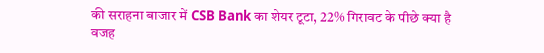की सराहना बाजार में CSB Bank का शेयर टूटा, 22% गिरावट के पीछे क्या है वजह